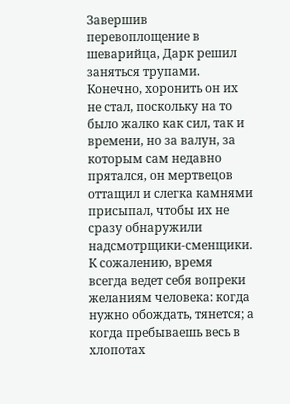Завершив перевоплощение в шеварийца, Дарк решил заняться трупами. Конечно, хоронить он их не стал, поскольку на то было жалко как сил, так и времени, но за валун, за которым сам недавно прятался, он мертвецов оттащил и слегка камнями присыпал, чтобы их не сразу обнаружили надсмотрщики-сменщики. К сожалению, время всегда ведет себя вопреки желаниям человека: когда нужно обождать, тянется; а когда пребываешь весь в хлопотах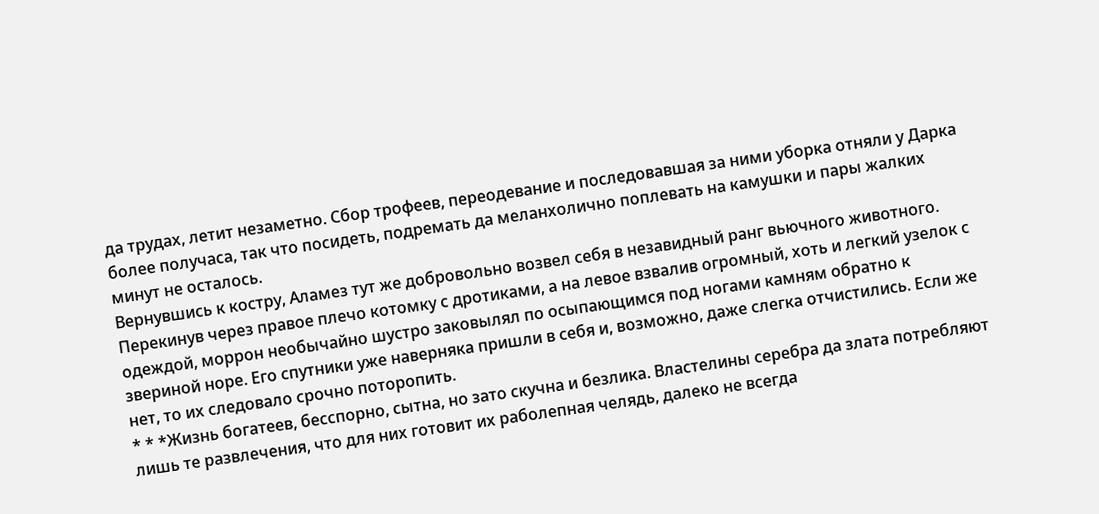да трудах, летит незаметно. Сбор трофеев, переодевание и последовавшая за ними уборка отняли у Дарка более получаса, так что посидеть, подремать да меланхолично поплевать на камушки и пары жалких минут не осталось.
Вернувшись к костру, Аламез тут же добровольно возвел себя в незавидный ранг вьючного животного. Перекинув через правое плечо котомку с дротиками, а на левое взвалив огромный, хоть и легкий узелок с одеждой, моррон необычайно шустро заковылял по осыпающимся под ногами камням обратно к звериной норе. Его спутники уже наверняка пришли в себя и, возможно, даже слегка отчистились. Если же нет, то их следовало срочно поторопить.
* * *Жизнь богатеев, бесспорно, сытна, но зато скучна и безлика. Властелины серебра да злата потребляют лишь те развлечения, что для них готовит их раболепная челядь, далеко не всегда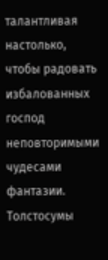талантливая настолько, чтобы радовать избалованных господ неповторимыми чудесами фантазии. Толстосумы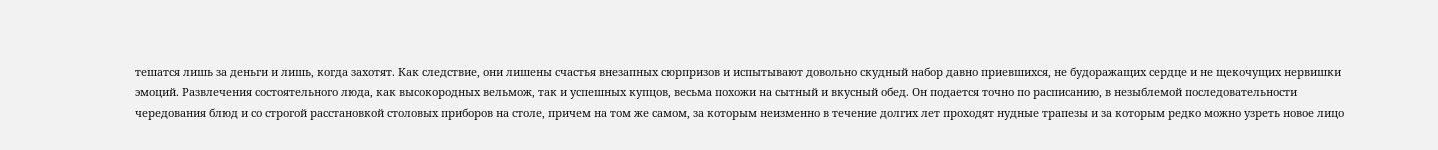тешатся лишь за деньги и лишь, когда захотят. Как следствие, они лишены счастья внезапных сюрпризов и испытывают довольно скудный набор давно приевшихся, не будоражащих сердце и не щекочущих нервишки эмоций. Развлечения состоятельного люда, как высокородных вельмож, так и успешных купцов, весьма похожи на сытный и вкусный обед. Он подается точно по расписанию, в незыблемой последовательности чередования блюд и со строгой расстановкой столовых приборов на столе, причем на том же самом, за которым неизменно в течение долгих лет проходят нудные трапезы и за которым редко можно узреть новое лицо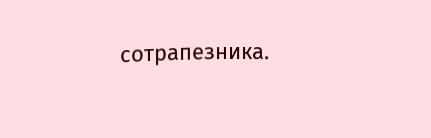сотрапезника.